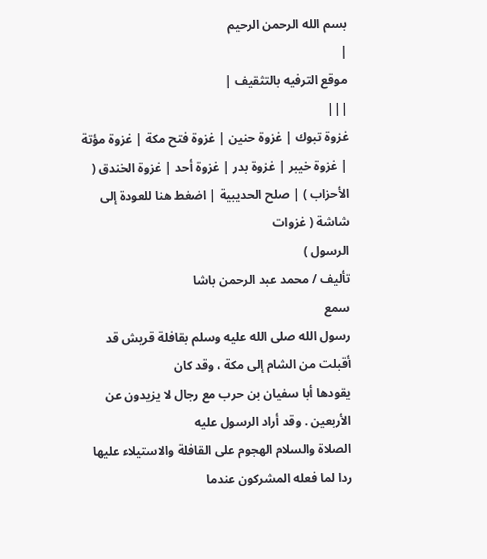بسم الله الرحمن الرحيم
|
موقع الترفيه بالتثقيف |
|||
غزوة تبوك | غزوة حنين | غزوة فتح مكة | غزوة مؤتة | غزوة خيبر | غزوة بدر | غزوة أحد | غزوة الخندق ( الأحزاب ) | صلح الحديبية | اضغط هنا للعودة إلى شاشة ( غزوات
الرسول )
تأليف / محمد عبد الرحمن باشا
سمع
رسول الله صلى الله عليه وسلم بقافلة قريش قد أقبلت من الشام إلى مكة ، وقد كان
يقودها أبا سفيان بن حرب مع رجال لا يزيدون عن الأربعين . وقد أراد الرسول عليه
الصلاة والسلام الهجوم على القافلة والاستيلاء عليها ردا لما فعله المشركون عندما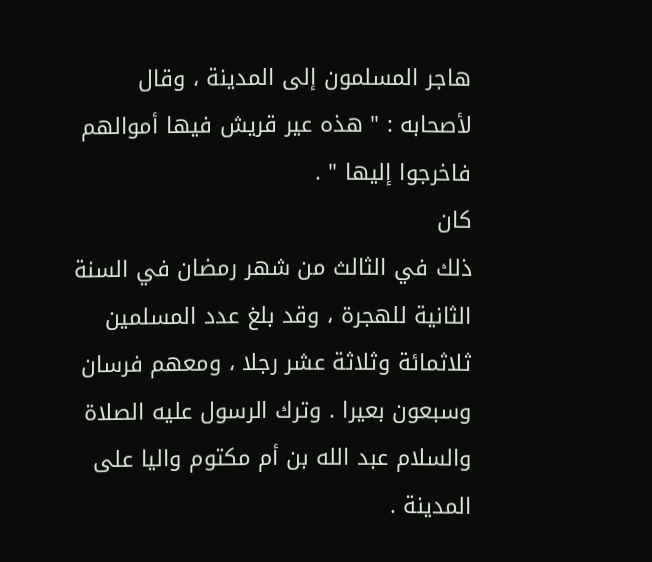هاجر المسلمون إلى المدينة ، وقال لأصحابه : " هذه عير قريش فيها أموالهم
فاخرجوا إليها " .
كان
ذلك في الثالث من شهر رمضان في السنة الثانية للهجرة ، وقد بلغ عدد المسلمين
ثلاثمائة وثلاثة عشر رجلا ، ومعهم فرسان وسبعون بعيرا . وترك الرسول عليه الصلاة
والسلام عبد الله بن أم مكتوم واليا على المدينة .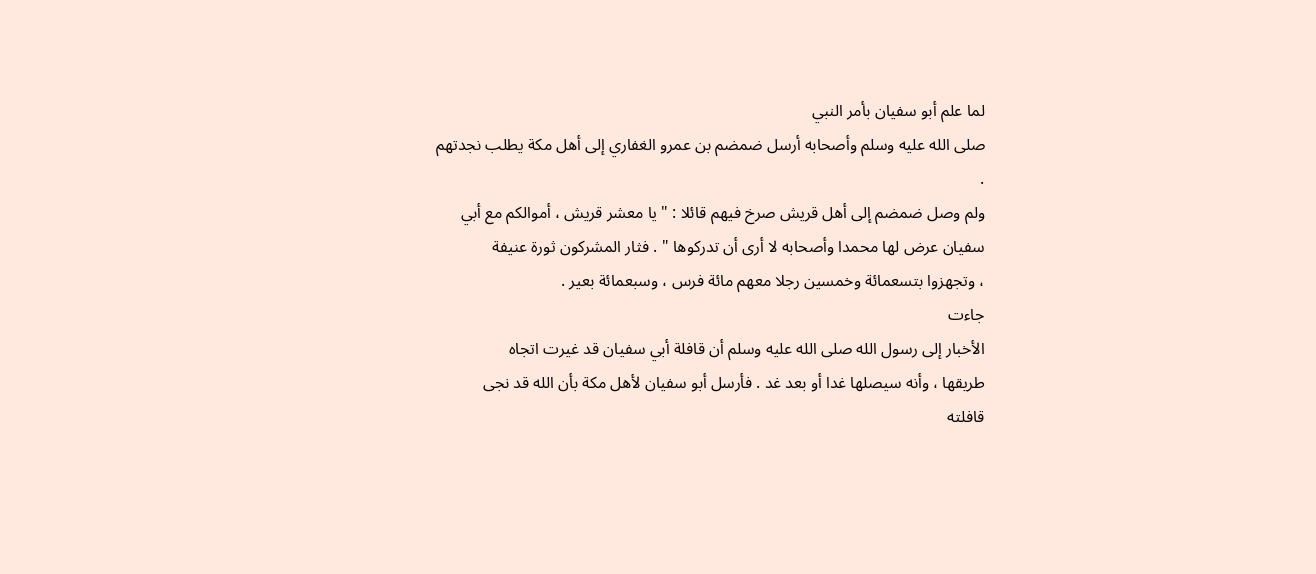لما علم أبو سفيان بأمر النبي
صلى الله عليه وسلم وأصحابه أرسل ضمضم بن عمرو الغفاري إلى أهل مكة يطلب نجدتهم .
ولم وصل ضمضم إلى أهل قريش صرخ فيهم قائلا : " يا معشر قريش ، أموالكم مع أبي
سفيان عرض لها محمدا وأصحابه لا أرى أن تدركوها " . فثار المشركون ثورة عنيفة
، وتجهزوا بتسعمائة وخمسين رجلا معهم مائة فرس ، وسبعمائة بعير .
جاءت
الأخبار إلى رسول الله صلى الله عليه وسلم أن قافلة أبي سفيان قد غيرت اتجاه
طريقها ، وأنه سيصلها غدا أو بعد غد . فأرسل أبو سفيان لأهل مكة بأن الله قد نجى
قافلته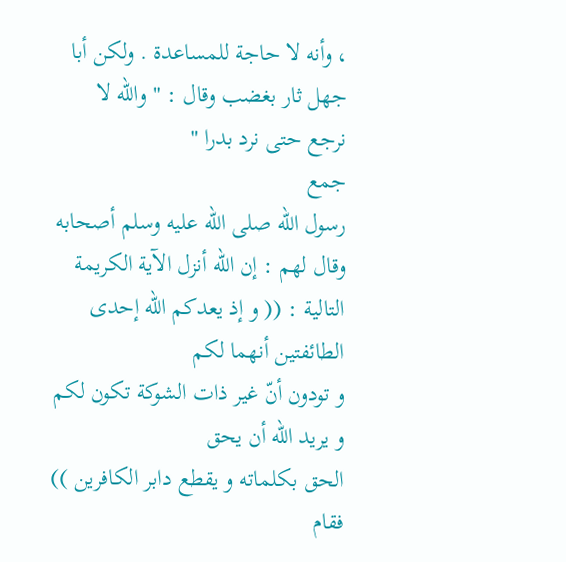، وأنه لا حاجة للمساعدة . ولكن أبا جهل ثار بغضب وقال : " والله لا
نرجع حتى نرد بدرا "
جمع
رسول الله صلى الله عليه وسلم أصحابه وقال لهم : إن الله أنزل الآية الكريمة
التالية : (( و إذ يعدكم الله إحدى الطائفتين أنهما لكم
و تودون أنّ غير ذات الشوكة تكون لكم و يريد الله أن يحق
الحق بكلماته و يقطع دابر الكافرين ))
فقام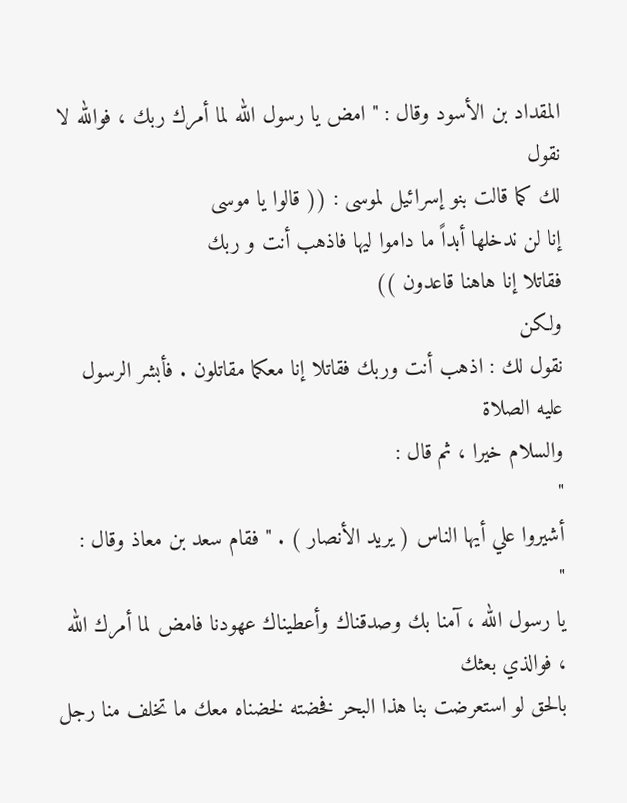المقداد بن الأسود وقال : " امض يا رسول الله لما أمرك ربك ، فوالله لا نقول
لك كما قالت بنو إسرائيل لموسى : (( قالوا يا موسى
إنا لن ندخلها أبداً ما داموا ليها فاذهب أنت و ربك
فقاتلا إنا هاهنا قاعدون ))
ولكن
نقول لك : اذهب أنت وربك فقاتلا إنا معكما مقاتلون . فأبشر الرسول عليه الصلاة
والسلام خيرا ، ثم قال :
"
أشيروا علي أيها الناس ( يريد الأنصار ) . " فقام سعد بن معاذ وقال :
"
يا رسول الله ، آمنا بك وصدقناك وأعطيناك عهودنا فامض لما أمرك الله ، فوالذي بعثك
بالحق لو استعرضت بنا هذا البحر فخضته لخضناه معك ما تخلف منا رجل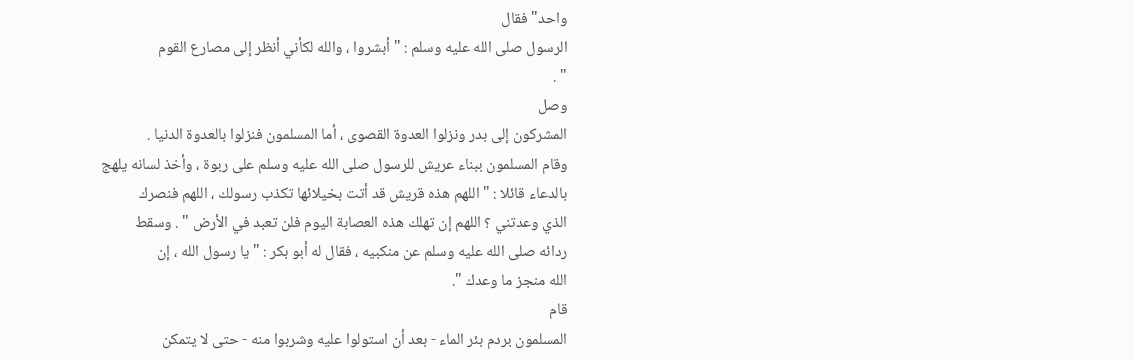واحد" فقال
الرسول صلى الله عليه وسلم : " أبشروا ، والله لكأني أنظر إلى مصارع القوم
" .
وصل
المشركون إلى بدر ونزلوا العدوة القصوى ، أما المسلمون فنزلوا بالعدوة الدنيا .
وقام المسلمون ببناء عريش للرسول صلى الله عليه وسلم على ربوة ، وأخذ لسانه يلهج
بالدعاء قائلا : " اللهم هذه قريش قد أتت بخيلائها تكذب رسولك ، اللهم فنصرك
الذي وعدتني ؟ اللهم إن تهلك هذه العصابة اليوم فلن تعبد في الأرض " . وسقط
ردائه صلى الله عليه وسلم عن منكبيه ، فقال له أبو بكر : " يا رسول الله ، إن
الله منجز ما وعدك ".
قام
المسلمون بردم بئر الماء - بعد أن استولوا عليه وشربوا منه - حتى لا يتمكن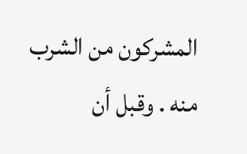المشركون من الشرب منه . وقبل أن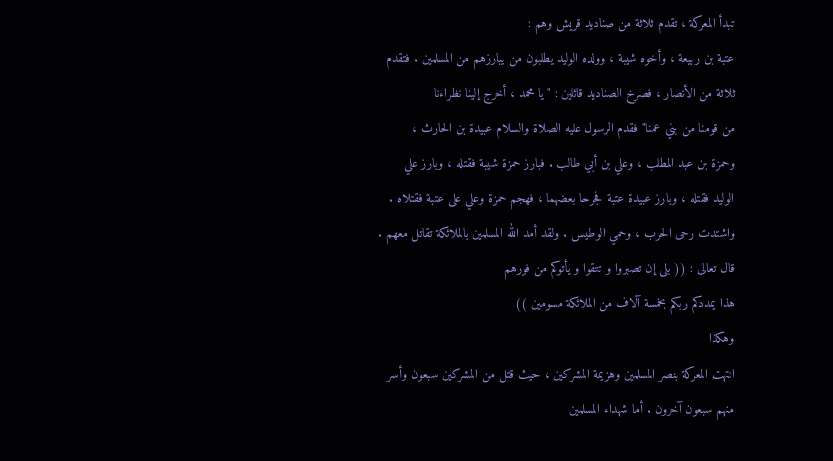تبدأ المعركة ، تقدم ثلاثة من صناديد قريش وهم :
عتبة بن ربيعة ، وأخوه شيبة ، وولده الوليد يطلبون من يبارزهم من المسلمين . فتقدم
ثلاثة من الأنصار ، فصرخ الصناديد قائلين : " يا محمد ، أخرج إلينا نظراءنا
من قومنا من بني عمنا" فقدم الرسول عليه الصلاة والسلام عبيدة بن الحارث ،
وحمزة بن عبد المطلب ، وعلي بن أبي طالب . فبارز حمزة شيبة فقتله ، وبارز علي
الوليد فقتله ، وبارز عبيدة عتبة فجرحا بعضهما ، فهجم حمزة وعلي على عتبة فقتلاه .
واشتدت رحى الحرب ، وحمي الوطيس . ولقد أمد الله المسلمين بالملائكة تقاتل معهم .
قال تعالى : (( بلى إن تصبروا و تتقوا و يأتوكم من فورهم
هذا يمددكم ربكم بخمسة آلاف من الملائكة مسومين ))
وهكذا
انتهت المعركة بنصر المسلمين وهزيمة المشركين ، حيث قتل من المشركين سبعون وأسر
منهم سبعون آخرون . أما شهداء المسلمين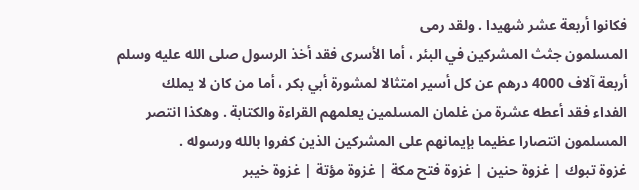فكانوا أربعة عشر شهيدا . ولقد رمى
المسلمون جثث المشركين في البئر ، أما الأسرى فقد أخذ الرسول صلى الله عليه وسلم
أربعة آلاف 4000 درهم عن كل أسير امتثالا لمشورة أبي بكر ، أما من كان لا يملك
الفداء فقد أعطه عشرة من غلمان المسلمين يعلمهم القراءة والكتابة . وهكذا انتصر
المسلمون انتصارا عظيما بإيمانهم على المشركين الذين كفروا بالله ورسوله .
غزوة تبوك | غزوة حنين | غزوة فتح مكة | غزوة مؤتة | غزوة خيبر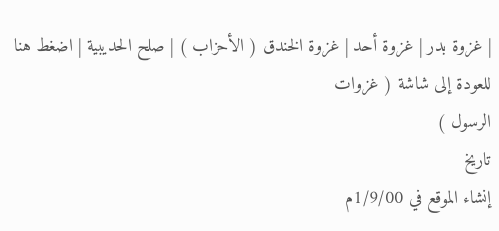| غزوة بدر | غزوة أحد | غزوة الخندق ( الأحزاب ) | صلح الحديبية | اضغط هنا للعودة إلى شاشة ( غزوات
الرسول )
تاريخ
إنشاء الموقع في 1/9/00م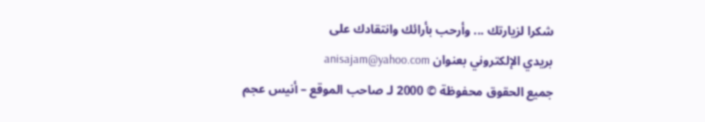شكرا لزيارتك ... وأرحب بأرائك وانتقادك على
بريدي الإلكتروني بعنوان anisajam@yahoo.com
جميع الحقوق محفوظة © 2000 لـ صاحب الموقع – أنيس عجم